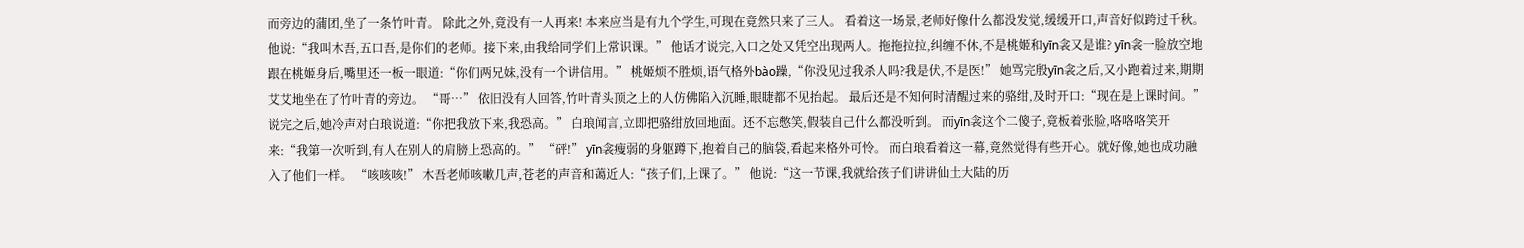而旁边的蒲团,坐了一条竹叶青。 除此之外,竟没有一人再来! 本来应当是有九个学生,可现在竟然只来了三人。 看着这一场景,老师好像什么都没发觉,缓缓开口,声音好似跨过千秋。 他说:“我叫木吾,五口吾,是你们的老师。接下来,由我给同学们上常识课。” 他话才说完,入口之处又凭空出现两人。拖拖拉拉,纠缠不休,不是桃姬和yīn衾又是谁? yīn衾一脸放空地跟在桃姬身后,嘴里还一板一眼道:“你们两兄妹,没有一个讲信用。” 桃姬烦不胜烦,语气格外bào躁,“你没见过我杀人吗?我是伏,不是医!” 她骂完殷yīn衾之后,又小跑着过来,期期艾艾地坐在了竹叶青的旁边。 “哥…” 依旧没有人回答,竹叶青头顶之上的人仿佛陷入沉睡,眼睫都不见抬起。 最后还是不知何时清醒过来的骆绀,及时开口:“现在是上课时间。” 说完之后,她冷声对白琅说道:“你把我放下来,我恐高。” 白琅闻言,立即把骆绀放回地面。还不忘憋笑,假装自己什么都没听到。 而yīn衾这个二傻子,竟板着张脸,咯咯咯笑开来:“我第一次听到,有人在别人的肩膀上恐高的。” “砰!” yīn衾瘦弱的身躯蹲下,抱着自己的脑袋,看起来格外可怜。 而白琅看着这一幕,竟然觉得有些开心。就好像,她也成功融入了他们一样。 “咳咳咳!” 木吾老师咳嗽几声,苍老的声音和蔼近人:“孩子们,上课了。” 他说:“这一节课,我就给孩子们讲讲仙土大陆的历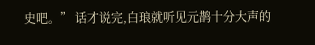史吧。” 话才说完,白琅就听见元鹊十分大声的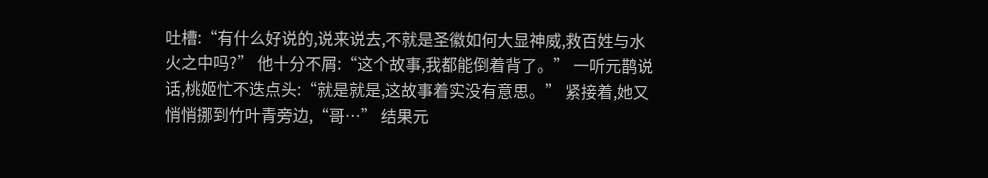吐槽:“有什么好说的,说来说去,不就是圣徽如何大显神威,救百姓与水火之中吗?” 他十分不屑:“这个故事,我都能倒着背了。” 一听元鹊说话,桃姬忙不迭点头:“就是就是,这故事着实没有意思。” 紧接着,她又悄悄挪到竹叶青旁边,“哥…” 结果元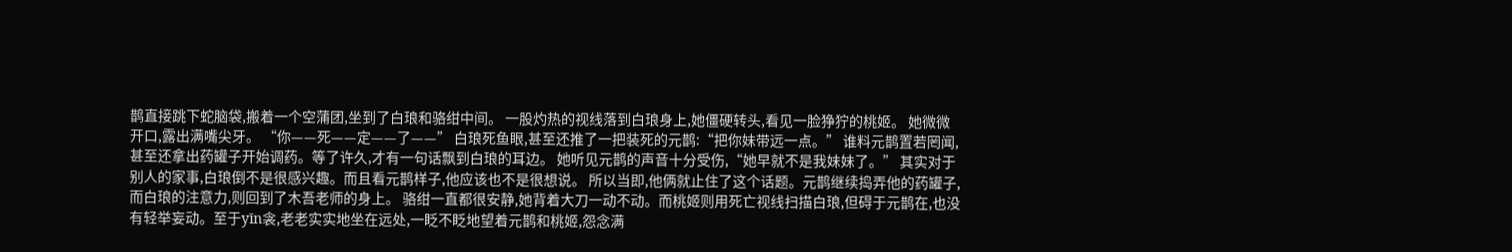鹊直接跳下蛇脑袋,搬着一个空蒲团,坐到了白琅和骆绀中间。 一股灼热的视线落到白琅身上,她僵硬转头,看见一脸狰狞的桃姬。 她微微开口,露出满嘴尖牙。 “你——死——定——了——” 白琅死鱼眼,甚至还推了一把装死的元鹊:“把你妹带远一点。” 谁料元鹊置若罔闻,甚至还拿出药罐子开始调药。等了许久,才有一句话飘到白琅的耳边。 她听见元鹊的声音十分受伤,“她早就不是我妹妹了。” 其实对于别人的家事,白琅倒不是很感兴趣。而且看元鹊样子,他应该也不是很想说。 所以当即,他俩就止住了这个话题。元鹊继续捣弄他的药罐子,而白琅的注意力,则回到了木吾老师的身上。 骆绀一直都很安静,她背着大刀一动不动。而桃姬则用死亡视线扫描白琅,但碍于元鹊在,也没有轻举妄动。至于yīn衾,老老实实地坐在远处,一眨不眨地望着元鹊和桃姬,怨念满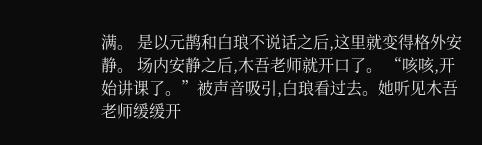满。 是以元鹊和白琅不说话之后,这里就变得格外安静。 场内安静之后,木吾老师就开口了。 “咳咳,开始讲课了。”被声音吸引,白琅看过去。她听见木吾老师缓缓开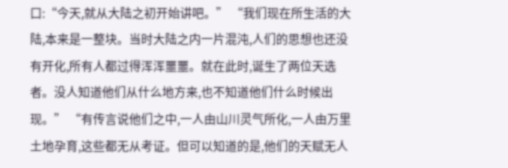口:“今天,就从大陆之初开始讲吧。” “我们现在所生活的大陆,本来是一整块。当时大陆之内一片混沌,人们的思想也还没有开化,所有人都过得浑浑噩噩。就在此时,诞生了两位天选者。没人知道他们从什么地方来,也不知道他们什么时候出现。” “有传言说他们之中,一人由山川灵气所化,一人由万里土地孕育,这些都无从考证。但可以知道的是,他们的天赋无人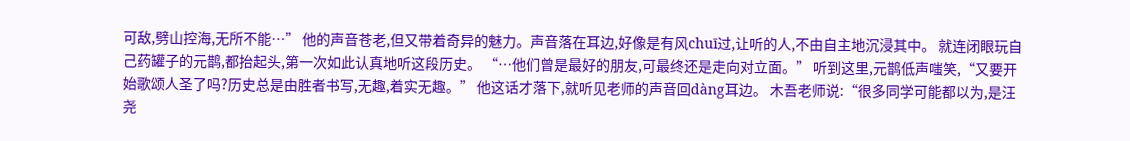可敌,劈山控海,无所不能…” 他的声音苍老,但又带着奇异的魅力。声音落在耳边,好像是有风chuī过,让听的人,不由自主地沉浸其中。 就连闭眼玩自己药罐子的元鹊,都抬起头,第一次如此认真地听这段历史。 “…他们曾是最好的朋友,可最终还是走向对立面。” 听到这里,元鹊低声嗤笑,“又要开始歌颂人圣了吗?历史总是由胜者书写,无趣,着实无趣。” 他这话才落下,就听见老师的声音回dàng耳边。 木吾老师说:“很多同学可能都以为,是汪尧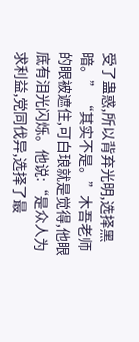受了蛊惑,所以背弃光明,选择黑暗。” “其实不是。”木吾老师的眼被遮住,可白琅就是觉得,他眼底有泪光闪烁。他说:“是众人为求利益,党同伐异,选择了最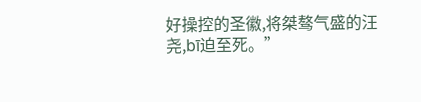好操控的圣徽,将桀骜气盛的汪尧,bī迫至死。”